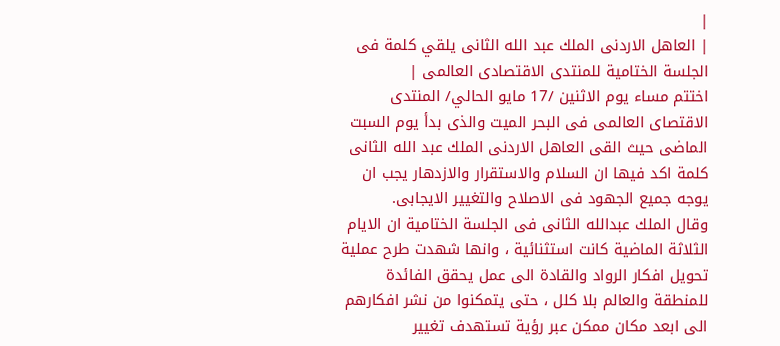|
| العاهل الاردنى الملك عبد الله الثانى يلقي كلمة فى الجلسة الختامية للمنتدى الاقتصادى العالمى |
اختتم مساء يوم الاثنين /17 مايو الحالي/ المنتدى الاقتصاى العالمى فى البحر الميت والذى بدأ يوم السبت الماضى حيث القى العاهل الاردنى الملك عبد الله الثانى كلمة اكد فيها ان السلام والاستقرار والازدهار يجب ان يوجه جميع الجهود فى الاصلاح والتغيير الايجابى.
وقال الملك عبدالله الثانى فى الجلسة الختامية ان الايام الثلاثة الماضية كانت استثنائية ، وانها شهدت طرح عملية تحويل افكار الرواد والقادة الى عمل يحقق الفائدة للمنطقة والعالم بلا كلل ، حتى يتمكنوا من نشر افكارهم الى ابعد مكان ممكن عبر رؤية تستهدف تغيير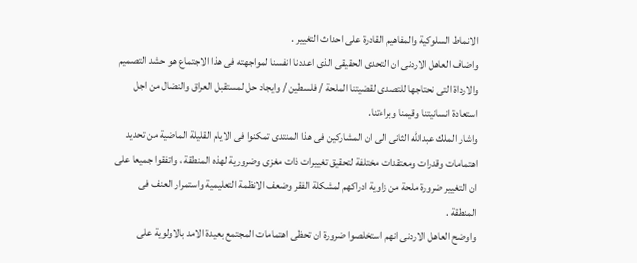الانماط السلوكية والمفاهيم القادرة على احداث التغيير .
واضاف العاهل الاردنى ان التحدى الحقيقى الذى اعددنا انفسنا لمواجهته فى هذا الاجتماع هو حشد التصميم والارداة التى نحتاجها للتصدى لقضيتنا الملحة / فلسطين / وايجاد حل لمستقبل العراق والنضال من اجل استعادة انسانيتنا وقيمنا وبراءتنا.
واشار الملك عبدالله الثانى الى ان المشاركين فى هذا المنتدى تمكنوا فى الايام القليلة الماضية من تحديد اهتمامات وقدرات ومعتقدات مختلفة لتحقيق تغييرات ذات مغزى وضرورية لهذه المنطقة ، واتفقوا جميعا على ان التغيير ضرورة ملحة من زاوية ادراكهم لمشكلة الفقر وضعف الانظمة التعليمية واستمرار العنف فى المنطقة .
واوضح العاهل الاردنى انهم استخلصوا ضرورة ان تحظى اهتمامات المجتمع بعيدة الامد بالاولوية على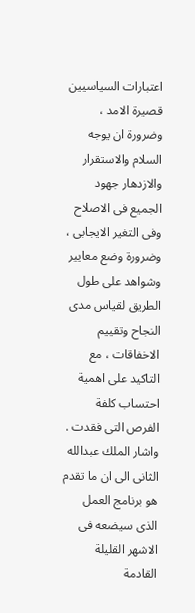اعتبارات السياسيين قصيرة الامد ، وضرورة ان يوجه السلام والاستقرار والازدهار جهود الجميع فى الاصلاح وفى التغير الايجابى ، وضرورة وضع معايير وشواهد على طول الطريق لقياس مدى النجاح وتقييم الاخفاقات ، مع التاكيد على اهمية احتساب كلفة الفرص التى فقدت .
واشار الملك عبدالله الثانى الى ان ما تقدم هو برنامج العمل الذى سيضعه فى الاشهر القليلة القادمة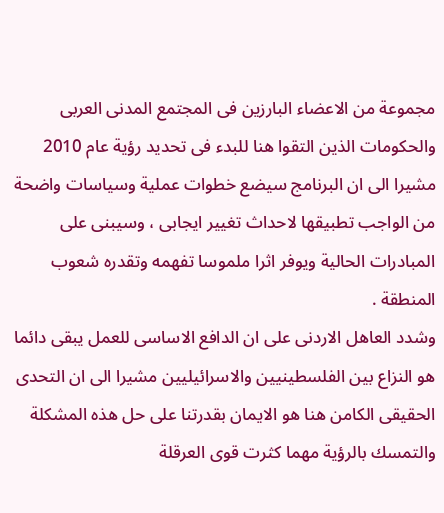مجموعة من الاعضاء البارزين فى المجتمع المدنى العربى والحكومات الذين التقوا هنا للبدء فى تحديد رؤية عام 2010 مشيرا الى ان البرنامج سيضع خطوات عملية وسياسات واضحة من الواجب تطبيقها لاحداث تغيير ايجابى ، وسيبنى على المبادرات الحالية ويوفر اثرا ملموسا تفهمه وتقدره شعوب المنطقة .
وشدد العاهل الاردنى على ان الدافع الاساسى للعمل يبقى دائما هو النزاع بين الفلسطينيين والاسرائيليين مشيرا الى ان التحدى الحقيقى الكامن هنا هو الايمان بقدرتنا على حل هذه المشكلة والتمسك بالرؤية مهما كثرت قوى العرقلة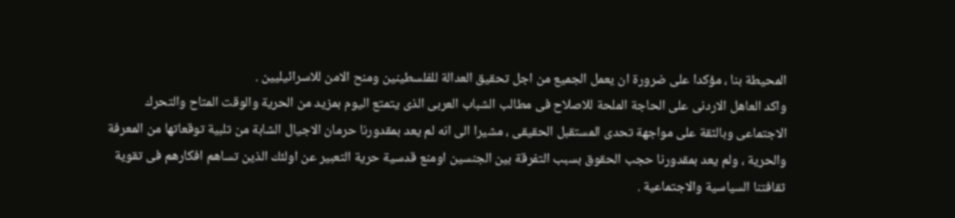المحيطة بنا ، مؤكدا على ضرورة ان يعمل الجميع من اجل تحقيق العدالة للفلسطينين ومنح الامن للاسرائيليين .
واكد العاهل الاردنى على الحاجة الملحة للاصلاح فى مطالب الشباب العربى الذى يتمتع اليوم بمزيد من الحرية والوقت المتاح والتحرك الاجتماعى وبالثقة على مواجهة تحدى المستقبل الحقيقى ، مشيرا الى انه لم يعد بمقدورنا حرمان الاجيال الشابة من تلبية توقعاتها من المعرفة والحرية ، ولم يعد بمقدورنا حجب الحقوق بسبب التفرقة بين الجنسين اومنع قدسية حرية التعبير عن اولئك الذين تساهم افكارهم فى تقوية ثقافتنا السياسية والاجتماعية .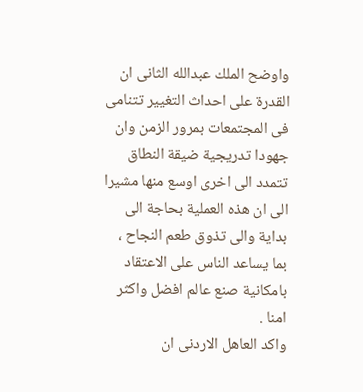واوضح الملك عبدالله الثانى ان القدرة على احداث التغيير تتنامى فى المجتمعات بمرور الزمن وان جهودا تدريجية ضيقة النطاق تتمدد الى اخرى اوسع منها مشيرا الى ان هذه العملية بحاجة الى بداية والى تذوق طعم النجاح ، بما يساعد الناس على الاعتقاد بامكانية صنع عالم افضل واكثر امنا .
واكد العاهل الاردنى ان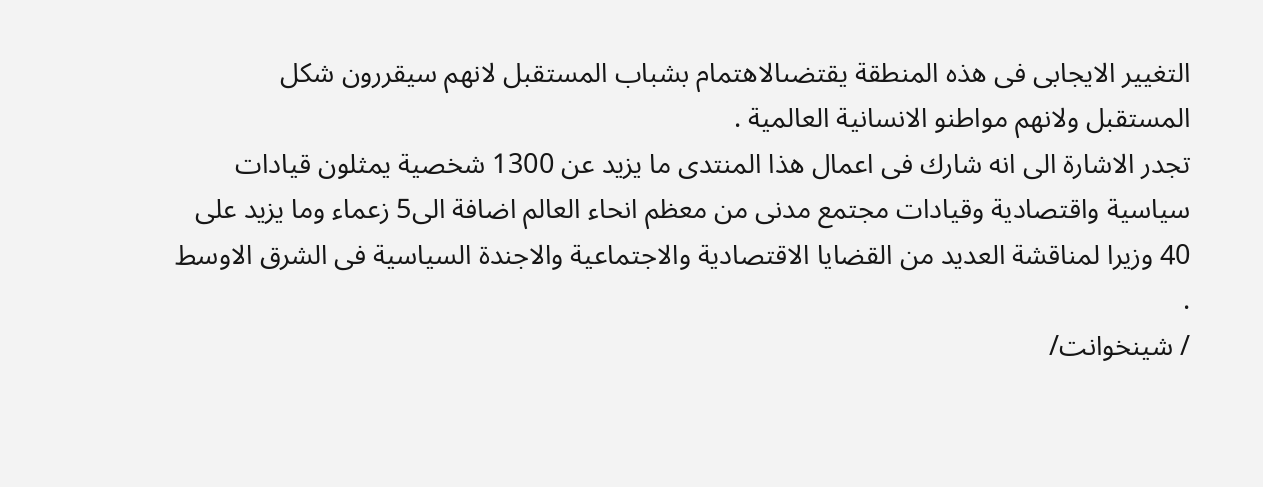التغيير الايجابى فى هذه المنطقة يقتضىالاهتمام بشباب المستقبل لانهم سيقررون شكل المستقبل ولانهم مواطنو الانسانية العالمية .
تجدر الاشارة الى انه شارك فى اعمال هذا المنتدى ما يزيد عن 1300 شخصية يمثلون قيادات سياسية واقتصادية وقيادات مجتمع مدنى من معظم انحاء العالم اضافة الى5 زعماء وما يزيد على 40 وزيرا لمناقشة العديد من القضايا الاقتصادية والاجتماعية والاجندة السياسية فى الشرق الاوسط .
/ شينخوانت/